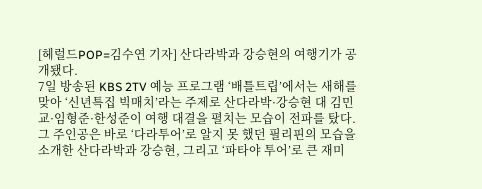[헤럴드POP=김수연 기자] 산다라박과 강승현의 여행기가 공개됐다.
7일 방송된 KBS 2TV 예능 프로그램 ‘배틀트립’에서는 새해를 맞아 ‘신년특집 빅매치’라는 주제로 산다라박·강승현 대 김민교·임형준·한성준이 여행 대결을 펼치는 모습이 전파를 탔다.
그 주인공은 바로 ‘다라투어’로 알지 못 했던 필리핀의 모습을 소개한 산다라박과 강승현, 그리고 ‘파타야 투어’로 큰 재미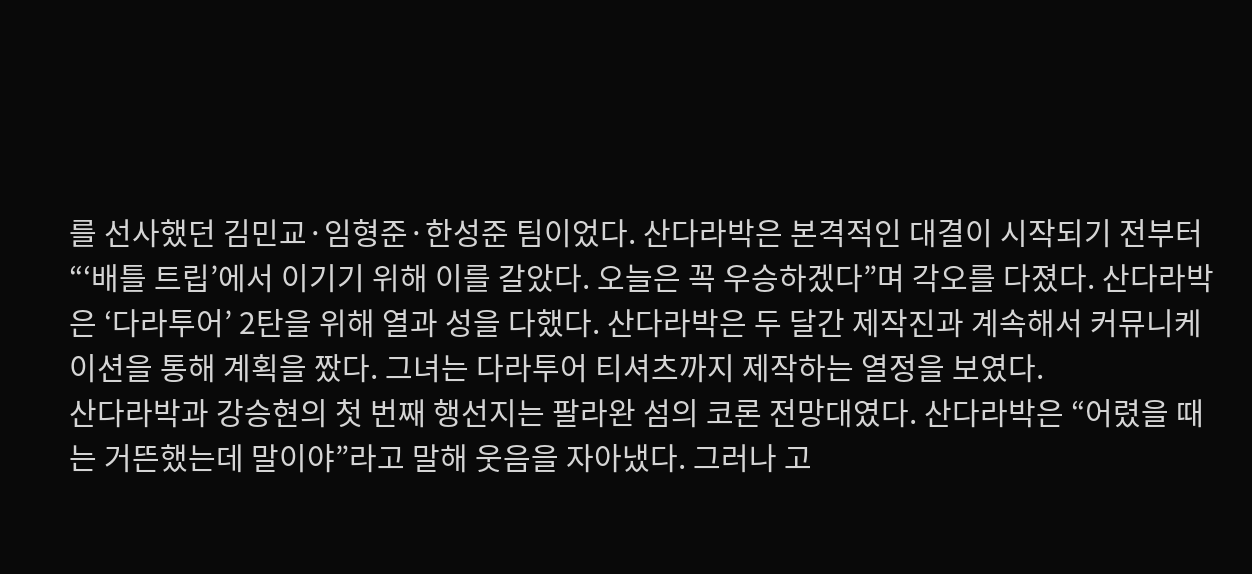를 선사했던 김민교·임형준·한성준 팀이었다. 산다라박은 본격적인 대결이 시작되기 전부터 “‘배틀 트립’에서 이기기 위해 이를 갈았다. 오늘은 꼭 우승하겠다”며 각오를 다졌다. 산다라박은 ‘다라투어’ 2탄을 위해 열과 성을 다했다. 산다라박은 두 달간 제작진과 계속해서 커뮤니케이션을 통해 계획을 짰다. 그녀는 다라투어 티셔츠까지 제작하는 열정을 보였다.
산다라박과 강승현의 첫 번째 행선지는 팔라완 섬의 코론 전망대였다. 산다라박은 “어렸을 때는 거뜬했는데 말이야”라고 말해 웃음을 자아냈다. 그러나 고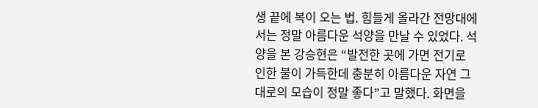생 끝에 복이 오는 법. 힘들게 올라간 전망대에서는 정말 아름다운 석양을 만날 수 있었다. 석양을 본 강승현은 “발전한 곳에 가면 전기로 인한 불이 가득한데 충분히 아름다운 자연 그대로의 모습이 정말 좋다”고 말했다. 화면을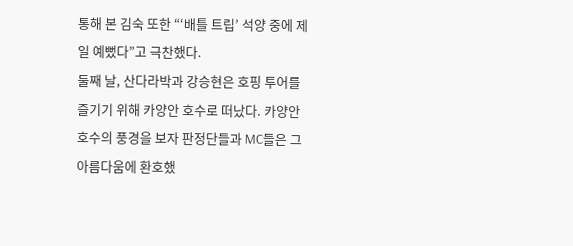통해 본 김숙 또한 “‘배틀 트립’ 석양 중에 제일 예뻤다”고 극찬했다.
둘째 날, 산다라박과 강승현은 호핑 투어를 즐기기 위해 카양안 호수로 떠났다. 카양안 호수의 풍경을 보자 판정단들과 MC들은 그 아름다움에 환호했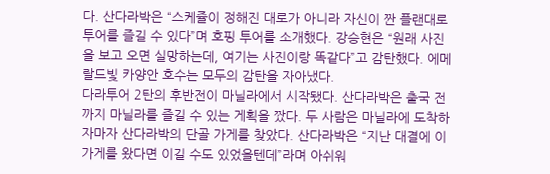다. 산다라박은 “스케쥴이 정해진 대로가 아니라 자신이 짠 플랜대로 투어를 즐길 수 있다”며 호핑 투어를 소개했다. 강승현은 “원래 사진을 보고 오면 실망하는데, 여기는 사진이랑 똑같다”고 감탄했다. 에메랄드빛 카양안 호수는 모두의 감탄을 자아냈다.
다라투어 2탄의 후반전이 마닐라에서 시작됐다. 산다라박은 출국 전까지 마닐라를 즐길 수 있는 게획을 짰다. 두 사람은 마닐라에 도착하자마자 산다라박의 단골 가게를 찾았다. 산다라박은 “지난 대결에 이 가게를 왔다면 이길 수도 있었을텐데”라며 아쉬워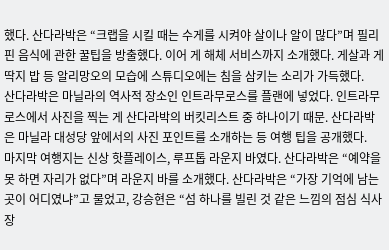했다. 산다라박은 “크랩을 시킬 때는 수게를 시켜야 살이나 알이 많다”며 필리핀 음식에 관한 꿀팁을 방출했다. 이어 게 해체 서비스까지 소개했다. 게살과 게딱지 밥 등 알리망오의 모습에 스튜디오에는 침을 삼키는 소리가 가득했다.
산다라박은 마닐라의 역사적 장소인 인트라무로스를 플랜에 넣었다. 인트라무로스에서 사진을 찍는 게 산다라박의 버킷리스트 중 하나이기 때문. 산다라박은 마닐라 대성당 앞에서의 사진 포인트를 소개하는 등 여행 팁을 공개했다.
마지막 여행지는 신상 핫플레이스, 루프톱 라운지 바였다. 산다라박은 “예약을 못 하면 자리가 없다”며 라운지 바를 소개했다. 산다라박은 “가장 기억에 남는 곳이 어디였냐”고 물었고, 강승현은 “섬 하나를 빌린 것 같은 느낌의 점심 식사 장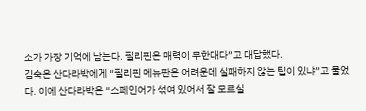소가 가장 기억에 남는다. 필리핀은 매력이 무한대다”고 대답했다.
김숙은 산다라박에게 “필리핀 메뉴판은 어려운데 실패하지 않는 팁이 있냐”고 물었다. 이에 산다라박은 “스페인어가 섞여 있어서 잘 모르실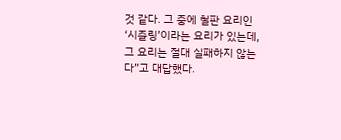것 같다. 그 중에 철판 요리인 ‘시즐링’이라는 요리가 있는데, 그 요리는 절대 실패하지 않는다”고 대답했다.